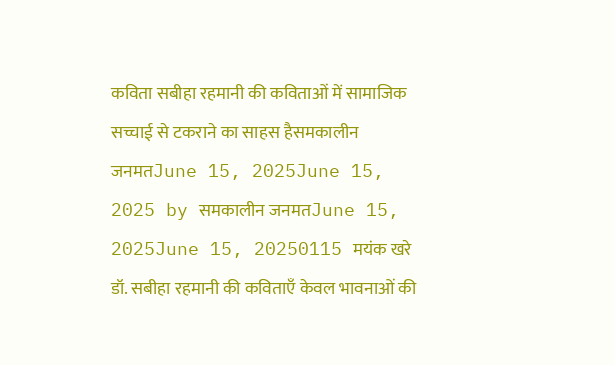कविता सबीहा रहमानी की कविताओं में सामाजिक सच्चाई से टकराने का साहस हैसमकालीन जनमतJune 15, 2025June 15, 2025 by समकालीन जनमतJune 15, 2025June 15, 20250115 मयंक खरे डॉ. सबीहा रहमानी की कविताएँ केवल भावनाओं की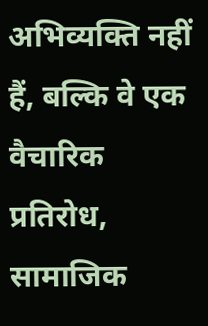अभिव्यक्ति नहीं हैं, बल्कि वे एक वैचारिक प्रतिरोध, सामाजिक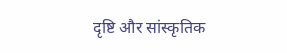दृष्टि और सांस्कृतिक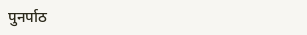पुनर्पाठ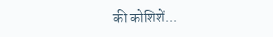की कोशिशें...